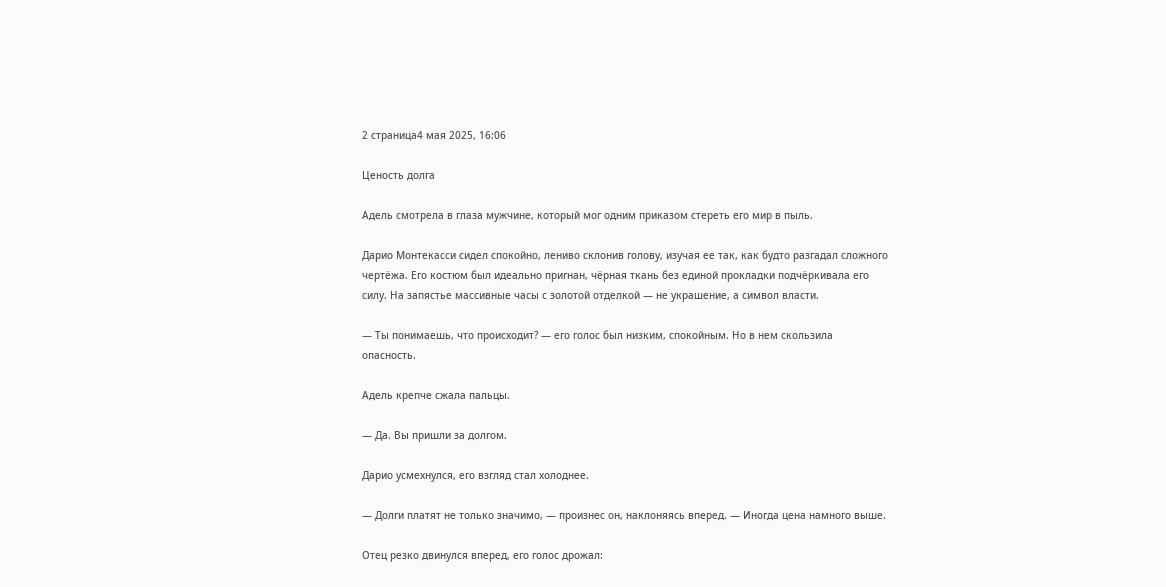2 страница4 мая 2025, 16:06

Ценость долга

Адель смотрела в глаза мужчине, который мог одним приказом стереть его мир в пыль.

Дарио Монтекасси сидел спокойно, лениво склонив голову, изучая ее так, как будто разгадал сложного чертёжа. Его костюм был идеально пригнан, чёрная ткань без единой прокладки подчёркивала его силу. На запястье массивные часы с золотой отделкой — не украшение, а символ власти.

— Ты понимаешь, что происходит? — его голос был низким, спокойным. Но в нем скользила опасность.

Адель крепче сжала пальцы.

— Да. Вы пришли за долгом.

Дарио усмехнулся, его взгляд стал холоднее.

— Долги платят не только значимо, — произнес он, наклоняясь вперед. — Иногда цена намного выше.

Отец резко двинулся вперед, его голос дрожал: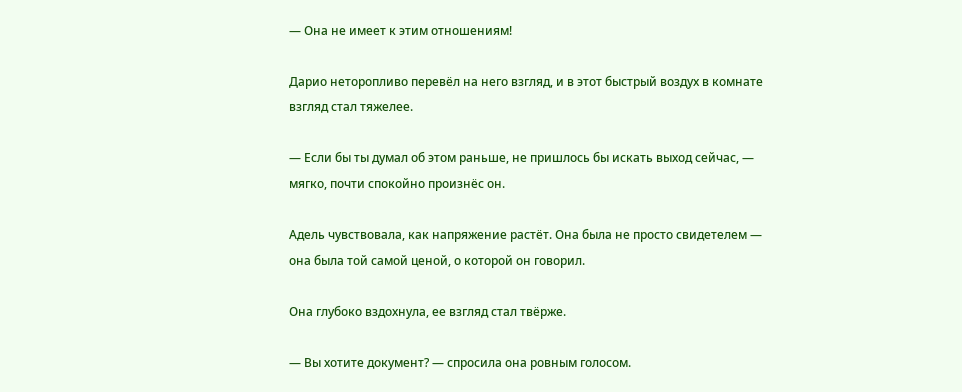— Она не имеет к этим отношениям!

Дарио неторопливо перевёл на него взгляд, и в этот быстрый воздух в комнате взгляд стал тяжелее.

— Если бы ты думал об этом раньше, не пришлось бы искать выход сейчас, — мягко, почти спокойно произнёс он.

Адель чувствовала, как напряжение растёт. Она была не просто свидетелем — она была той самой ценой, о которой он говорил.

Она глубоко вздохнула, ее взгляд стал твёрже.

— Вы хотите документ? — спросила она ровным голосом.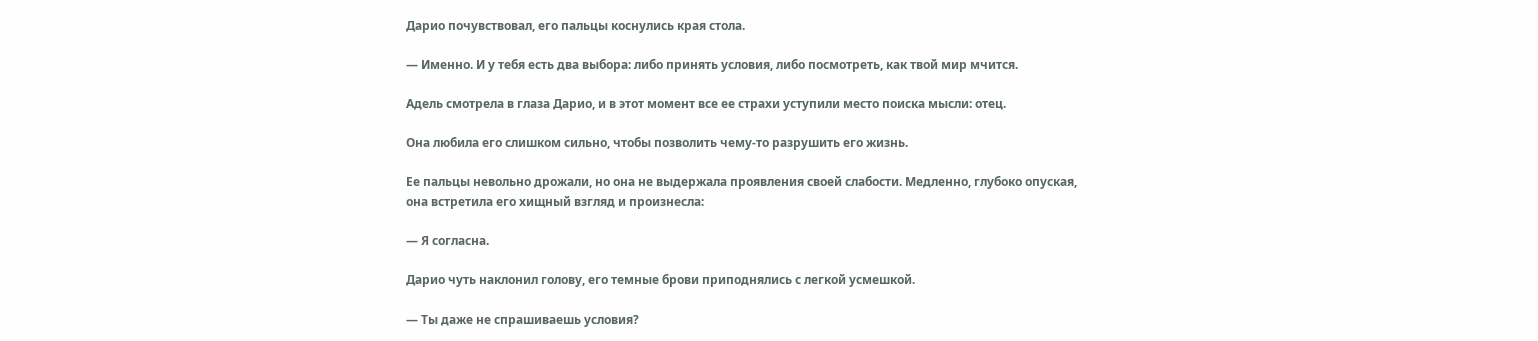Дарио почувствовал, его пальцы коснулись края стола.

— Именно. И у тебя есть два выбора: либо принять условия, либо посмотреть, как твой мир мчится.

Адель смотрела в глаза Дарио, и в этот момент все ее страхи уступили место поиска мысли: отец.

Она любила его слишком сильно, чтобы позволить чему-то разрушить его жизнь.

Ее пальцы невольно дрожали, но она не выдержала проявления своей слабости. Медленно, глубоко опуская, она встретила его хищный взгляд и произнесла:

— Я согласна.

Дарио чуть наклонил голову, его темные брови приподнялись с легкой усмешкой.

— Ты даже не спрашиваешь условия?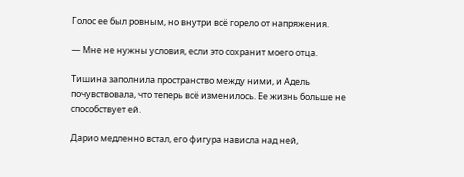Голос ее был ровным, но внутри всё горело от напряжения.

— Мне не нужны условия, если это сохранит моего отца.

Тишина заполнила пространство между ними, и Адель почувствовала, что теперь всё изменилось. Ее жизнь больше не способствует ей.

Дарио медленно встал, его фигура нависла над ней,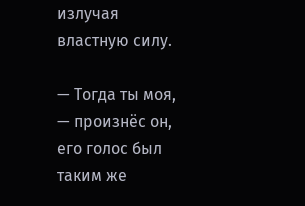излучая властную силу.

— Тогда ты моя, — произнёс он, его голос был таким же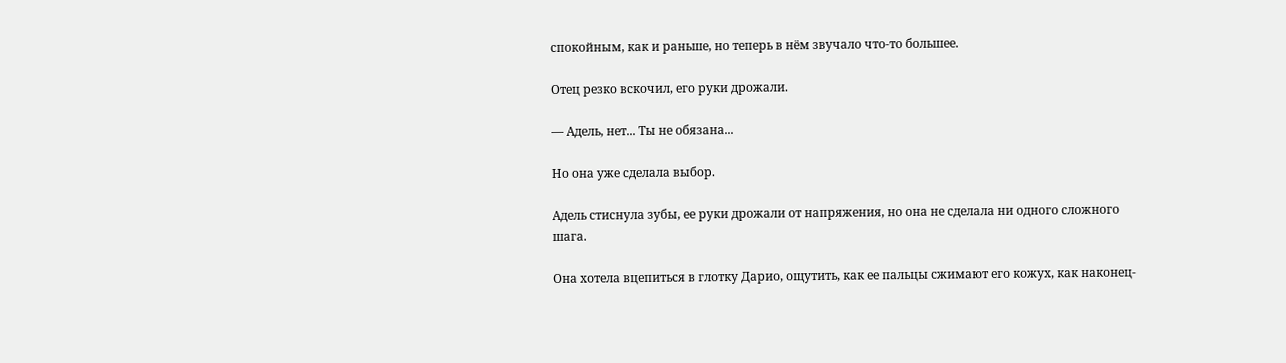спокойным, как и раньше, но теперь в нём звучало что-то большее.

Отец резко вскочил, его руки дрожали.

— Адель, нет... Ты не обязана...

Но она уже сделала выбор.

Адель стиснула зубы, ее руки дрожали от напряжения, но она не сделала ни одного сложного шага.

Она хотела вцепиться в глотку Дарио, ощутить, как ее пальцы сжимают его кожух, как наконец-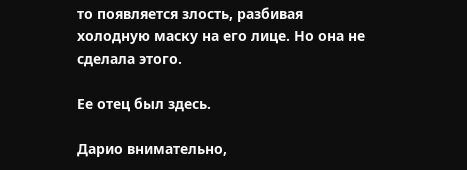то появляется злость, разбивая холодную маску на его лице. Но она не сделала этого.

Ее отец был здесь.

Дарио внимательно,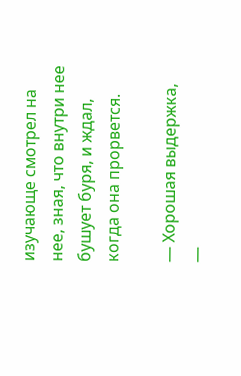изучающе смотрел на нее, зная, что внутри нее бушует буря, и ждал, когда она прорвется.

— Хорошая выдержка, —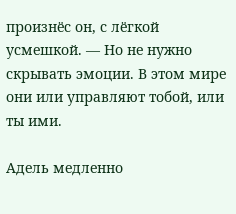произнёс он, с лёгкой усмешкой. — Но не нужно скрывать эмоции. В этом мире они или управляют тобой, или ты ими.

Адель медленно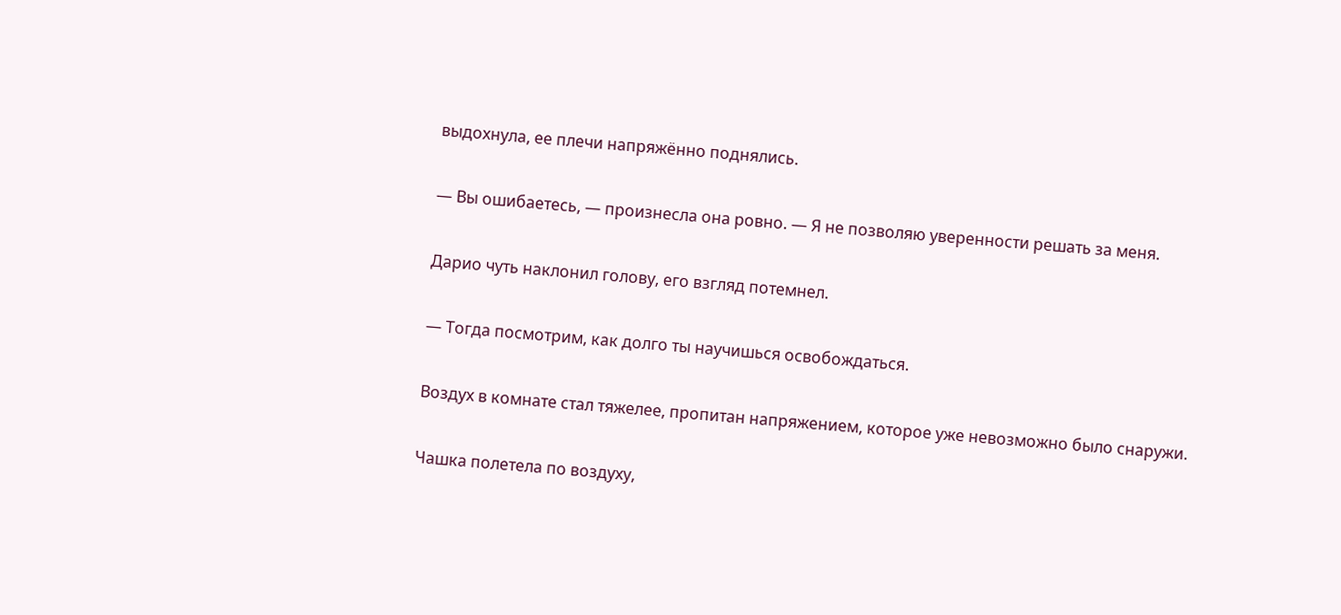выдохнула, ее плечи напряжённо поднялись.

— Вы ошибаетесь, — произнесла она ровно. — Я не позволяю уверенности решать за меня.

Дарио чуть наклонил голову, его взгляд потемнел.

— Тогда посмотрим, как долго ты научишься освобождаться.

Воздух в комнате стал тяжелее, пропитан напряжением, которое уже невозможно было снаружи.

Чашка полетела по воздуху,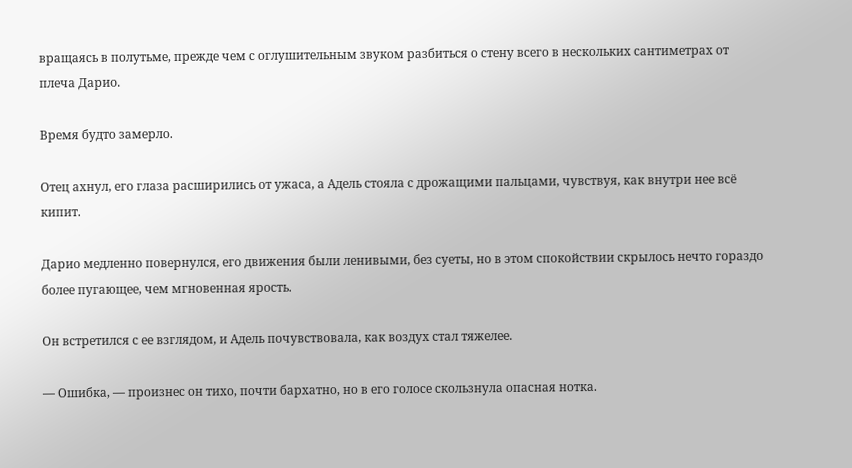вращаясь в полутьме, прежде чем с оглушительным звуком разбиться о стену всего в нескольких сантиметрах от плеча Дарио.

Время будто замерло.

Отец ахнул, его глаза расширились от ужаса, а Адель стояла с дрожащими пальцами, чувствуя, как внутри нее всё кипит.

Дарио медленно повернулся, его движения были ленивыми, без суеты, но в этом спокойствии скрылось нечто гораздо более пугающее, чем мгновенная ярость.

Он встретился с ее взглядом, и Адель почувствовала, как воздух стал тяжелее.

— Ошибка, — произнес он тихо, почти бархатно, но в его голосе скользнула опасная нотка.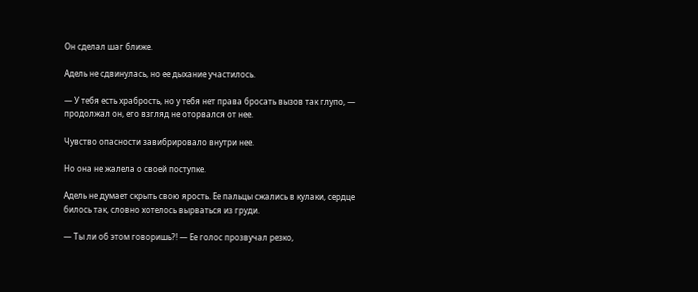Он сделал шаг ближе.

Адель не сдвинулась, но ее дыхание участилось.

— У тебя есть храбрость, но у тебя нет права бросать вызов так глупо, — продолжал он, его взгляд не оторвался от нее.

Чувство опасности завибрировало внутри нее.

Но она не жалела о своей поступке.

Адель не думает скрыть свою ярость. Ее пальцы сжались в кулаки, сердце билось так, словно хотелось вырваться из груди.

— Ты ли об этом говоришь?! — Ее голос прозвучал резко,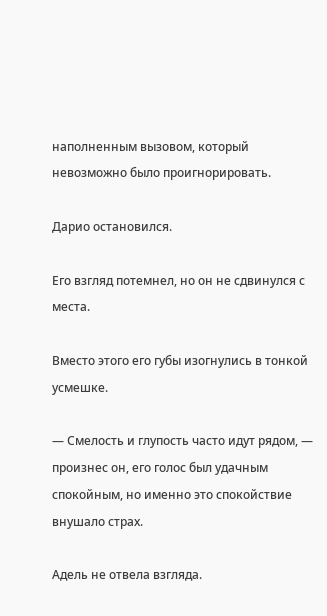наполненным вызовом, который невозможно было проигнорировать.

Дарио остановился.

Его взгляд потемнел, но он не сдвинулся с места.

Вместо этого его губы изогнулись в тонкой усмешке.

— Смелость и глупость часто идут рядом, — произнес он, его голос был удачным спокойным, но именно это спокойствие внушало страх.

Адель не отвела взгляда.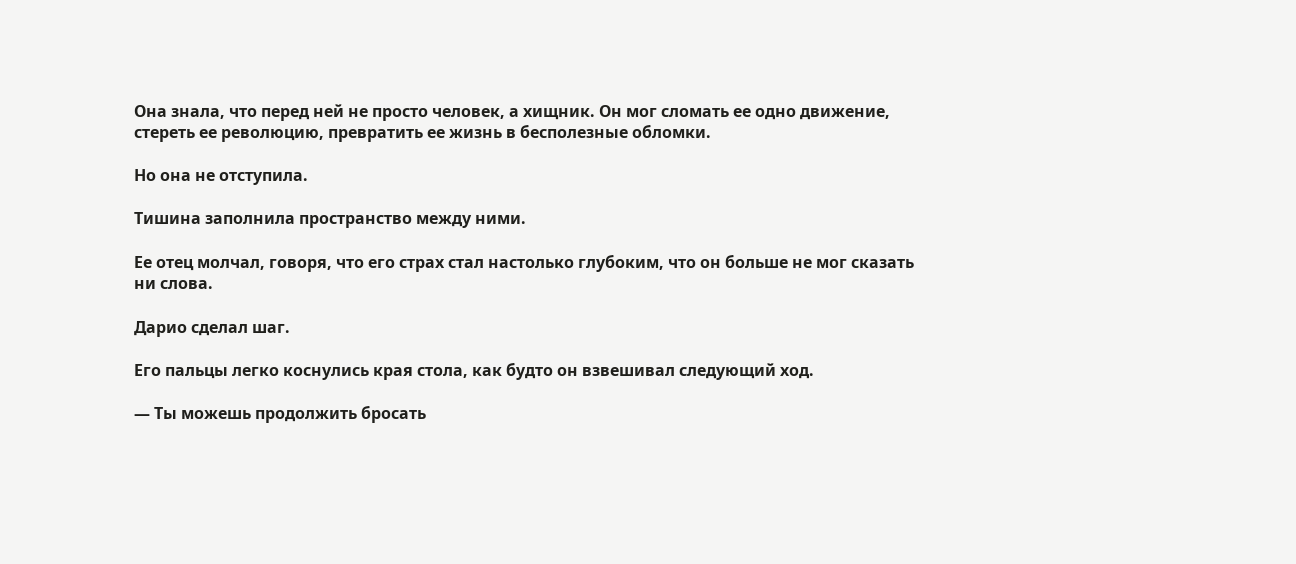Она знала, что перед ней не просто человек, а хищник. Он мог сломать ее одно движение, стереть ее революцию, превратить ее жизнь в бесполезные обломки.

Но она не отступила.

Тишина заполнила пространство между ними.

Ее отец молчал, говоря, что его страх стал настолько глубоким, что он больше не мог сказать ни слова.

Дарио сделал шаг.

Его пальцы легко коснулись края стола, как будто он взвешивал следующий ход.

— Ты можешь продолжить бросать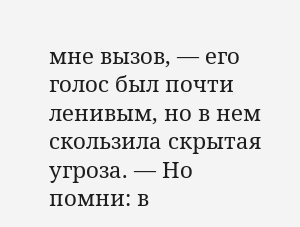мне вызов, — его голос был почти ленивым, но в нем скользила скрытая угроза. — Но помни: в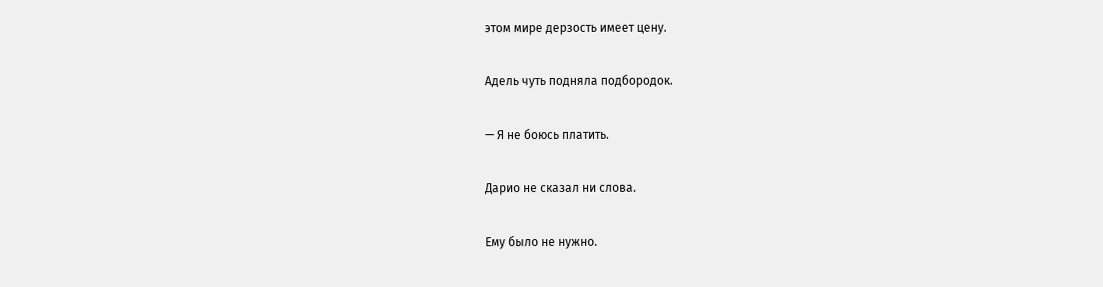этом мире дерзость имеет цену.

Адель чуть подняла подбородок.

— Я не боюсь платить.

Дарио не сказал ни слова.

Ему было не нужно.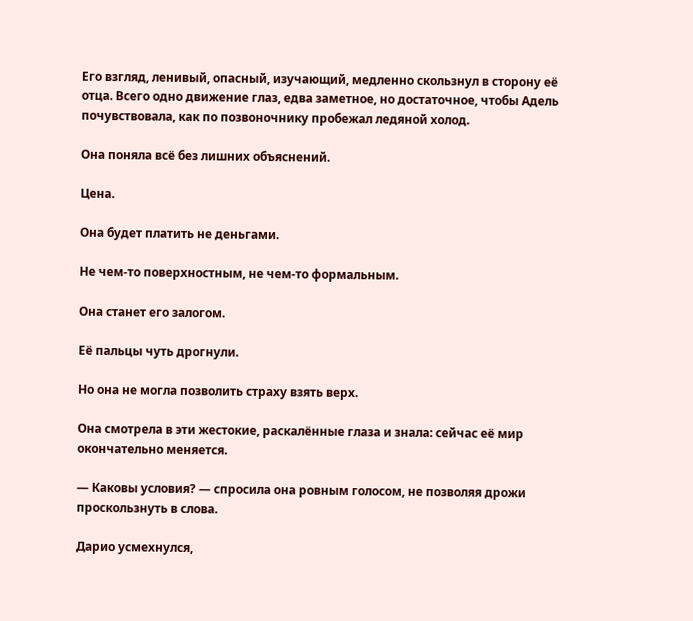Его взгляд, ленивый, опасный, изучающий, медленно скользнул в сторону её отца. Всего одно движение глаз, едва заметное, но достаточное, чтобы Адель почувствовала, как по позвоночнику пробежал ледяной холод.

Она поняла всё без лишних объяснений.

Цена.

Она будет платить не деньгами.

Не чем-то поверхностным, не чем-то формальным.

Она станет его залогом.

Её пальцы чуть дрогнули.

Но она не могла позволить страху взять верх.

Она смотрела в эти жестокие, раскалённые глаза и знала: сейчас её мир окончательно меняется.

— Каковы условия? — спросила она ровным голосом, не позволяя дрожи проскользнуть в слова.

Дарио усмехнулся,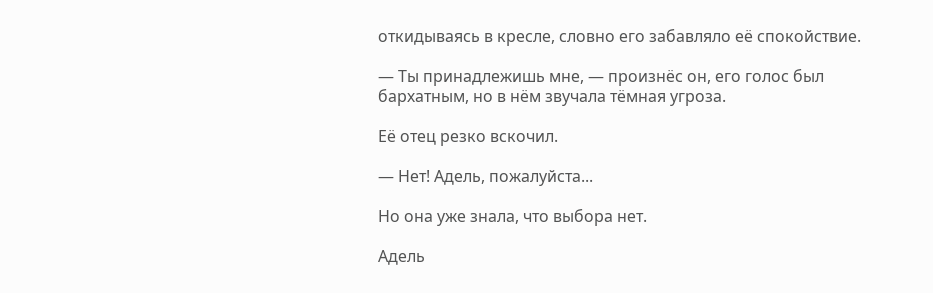откидываясь в кресле, словно его забавляло её спокойствие.

— Ты принадлежишь мне, — произнёс он, его голос был бархатным, но в нём звучала тёмная угроза.

Её отец резко вскочил.

— Нет! Адель, пожалуйста...

Но она уже знала, что выбора нет.

Адель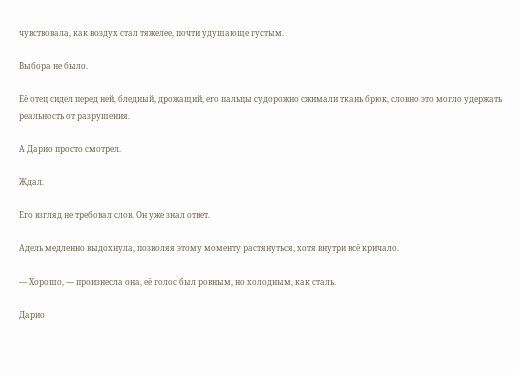чувствовала, как воздух стал тяжелее, почти удушающе густым.

Выбора не было.

Её отец сидел перед ней, бледный, дрожащий, его пальцы судорожно сжимали ткань брюк, словно это могло удержать реальность от разрушения.

А Дарио просто смотрел.

Ждал.

Его взгляд не требовал слов. Он уже знал ответ.

Адель медленно выдохнула, позволяя этому моменту растянуться, хотя внутри всё кричало.

— Хорошо, — произнесла она, её голос был ровным, но холодным, как сталь.

Дарио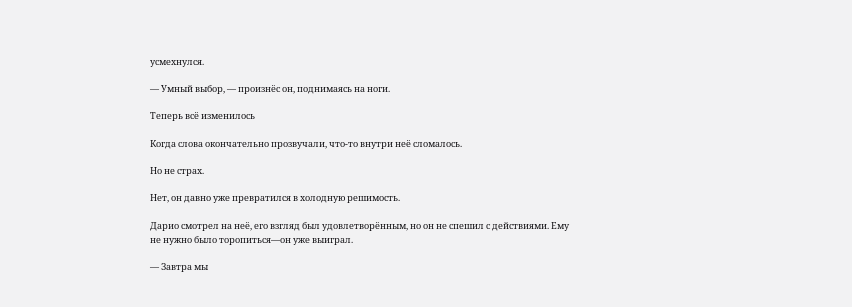усмехнулся.

— Умный выбор, — произнёс он, поднимаясь на ноги.

Теперь всё изменилось

Когда слова окончательно прозвучали, что-то внутри неё сломалось.

Но не страх.

Нет, он давно уже превратился в холодную решимость.

Дарио смотрел на неё, его взгляд был удовлетворённым, но он не спешил с действиями. Ему не нужно было торопиться—он уже выиграл.

— Завтра мы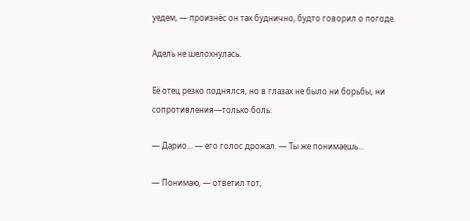уедем, — произнёс он так буднично, будто говорил о погоде.

Адель не шелохнулась.

Её отец резко поднялся, но в глазах не было ни борьбы, ни сопротивления—только боль.

— Дарио... — его голос дрожал. — Ты же понимаешь...

— Понимаю, — ответил тот,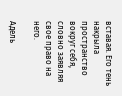вставая. Его тень накрыла пространство вокруг себя, словно заявляя свое право на него.

Адель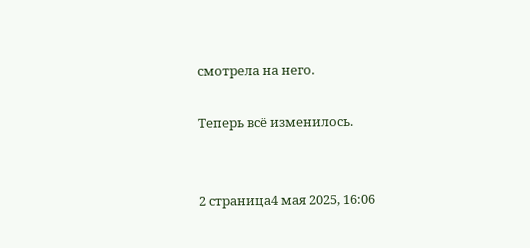смотрела на него.

Теперь всё изменилось.


2 страница4 мая 2025, 16:06